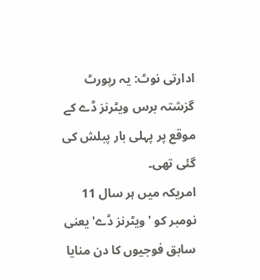ادارتی نوٹ: یہ رپورٹ گزشتہ برس ویٹرنز ڈے کے موقع پر پہلی بار پبلش کی گئی تھی۔
امریکہ میں ہر سال 11 نومبر کو 'ویٹرنز ڈے' یعنی سابق فوجیوں کا دن منایا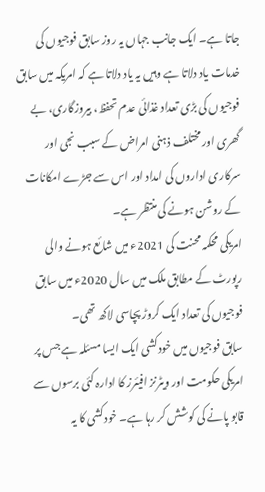جاتا ہے۔ ایک جانب جہاں یہ روز سابق فوجیوں کی خدمات یاد دلاتا ہے وہیں یہ یاد دلاتا ہے کہ امریکہ میں سابق فوجیوں کی بڑی تعداد غذائی عدم تحفظ، بیروزگاری، بے گھری اور مختلف ذہنی امراض کے سبب نجی اور سرکاری اداروں کی امداد اور اس سے جڑے امکانات کے روشن ہونے کی منتظر ہے۔
امریکی محکمہ محنت کی 2021ء میں شائع ہونے والی رپورٹ کے مطابق ملک میں سال 2020ء میں سابق فوجیوں کی تعداد ایک کروڑ پچاسی لاکھ تھی۔
سابق فوجیوں میں خودکشی ایک ایسا مسئلہ ہے جس پر امریکی حکومت اور ویٹرنز افیئرز کا ادارہ کئی برسوں سے قابو پانے کی کوشش کر رہا ہے۔ خودکشی کا یہ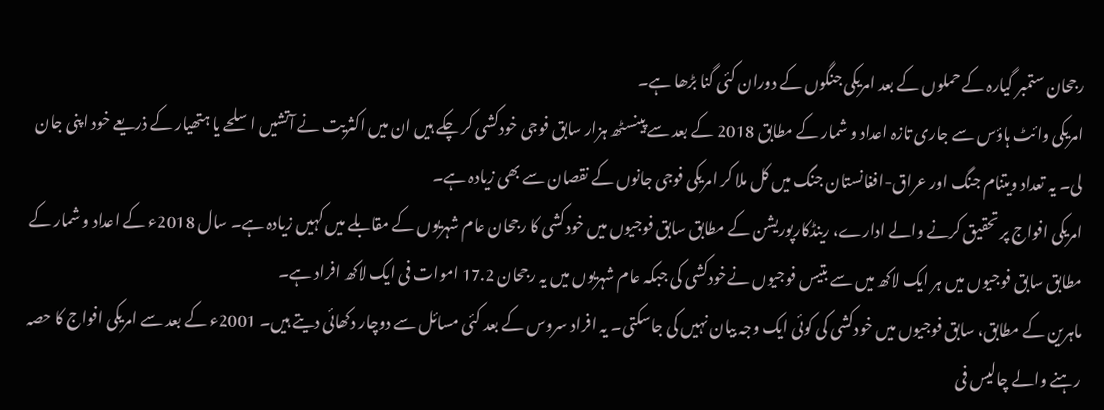رجحان ستمبر گیارہ کے حملوں کے بعد امریکی جنگوں کے دوران کئی گنا بڑھا ہے۔
امریکی وائٹ ہاؤس سے جاری تازہ اعداد و شمار کے مطابق 2018 کے بعد سے پینسٹھ ہزار سابق فوجی خودکشی کر چکے ہیں ان میں اکثریت نے آتشیں اسلحے یا ہتھیار کے ذریعے خود اپنی جان لی۔ یہ تعداد ویتنام جنگ اور عراق-افغانستان جنگ میں کل ملا کر امریکی فوجی جانوں کے نقصان سے بھی زیادہ ہے۔
امریکی افواج پر تحقیق کرنے والے ادارے، رینڈکارپوریشن کے مطابق سابق فوجیوں میں خودکشی کا رجحان عام شہریوں کے مقابلے میں کہیں زیادہ ہے۔ سال 2018ء کے اعداد و شمار کے مطابق سابق فوجیوں میں ہر ایک لاکھ میں سے بتیس فوجیوں نےخودکشی کی جبکہ عام شہریوں میں یہ رجحان 17.2 اموات فی ایک لاکھ افراد ہے۔
ماہرین کے مطابق، سابق فوجیوں میں خودکشی کی کوئی ایک وجہ بیان نہیں کی جاسکتی۔ یہ افراد سروس کے بعد کئی مسائل سے دوچار دکھائی دیتے ہیں۔ 2001ء کے بعد سے امریکی افواج کا حصہ رہنے والے چالیس فی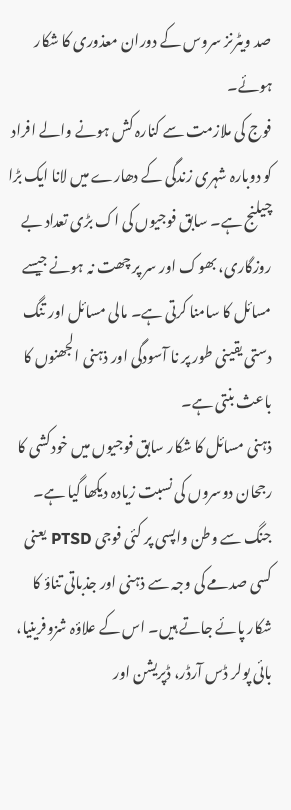صد ویٹرنز سروس کے دوران معذوری کا شکار ہوئے۔
فوج کی ملازمت سے کنارہ کش ہونے والے افراد کو دوبارہ شہری زندگی کے دھارے میں لانا ایک بڑا چیلنج ہے۔ سابق فوجیوں کی اک بڑی تعداد بے روزگاری، بھوک اور سر پر چھت نہ ہونے جیسے مسائل کا سامنا کرتی ہے۔ مالی مسائل اور تنگ دستی یقینی طور پر نا آسودگی اور ذہنی الجھنوں کا باعث بنتی ہے۔
ذہنی مسائل کا شکار سابق فوجیوں میں خودکشی کا رجحان دوسروں کی نسبت زیادہ دیکھا گیا ہے۔ جنگ سے وطن واپسی پر کئی فوجی PTSD یعنی کسی صدمے کی وجہ سے ذہنی اور جذباتی تناؤ کا شکار پائے جاتے ہیں۔ اس کے علاؤہ شزوفرینیا، بائی پولر ڈس آرڈر، ڈپریشن اور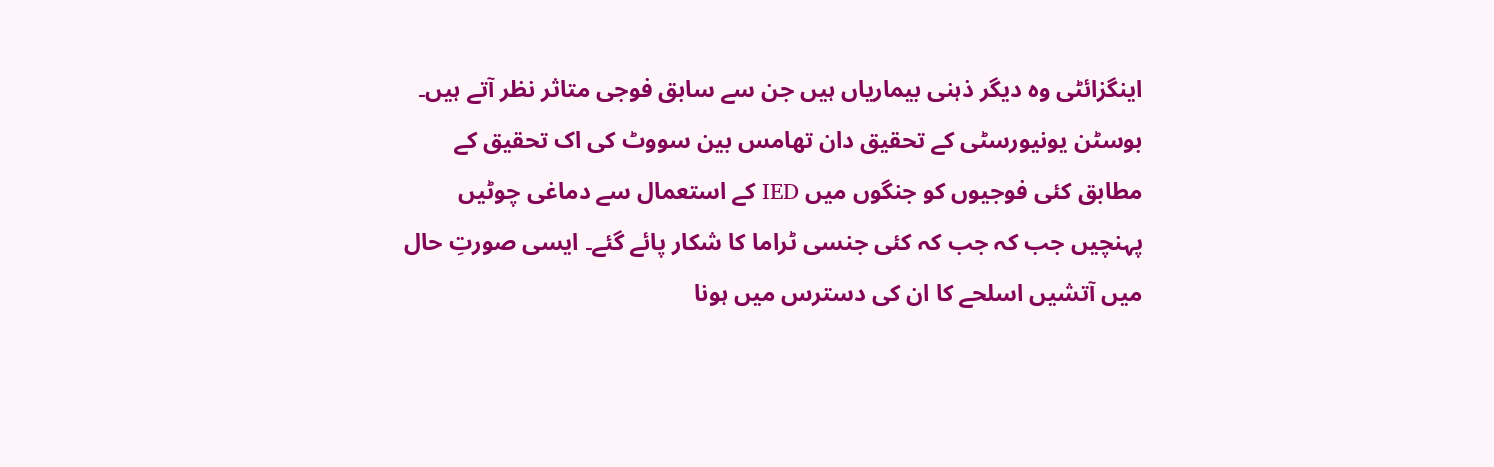اینگزائٹی وہ دیگر ذہنی بیماریاں ہیں جن سے سابق فوجی متاثر نظر آتے ہیں۔
بوسٹن یونیورسٹی کے تحقیق دان تھامس بین سووٹ کی اک تحقیق کے مطابق کئی فوجیوں کو جنگوں میں IED کے استعمال سے دماغی چوٹیں پہنچیں جب کہ جب کہ کئی جنسی ٹراما کا شکار پائے گئے۔ ایسی صورتِ حال میں آتشیں اسلحے کا ان کی دسترس میں ہونا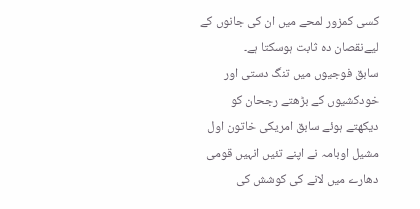کسی کمزور لمحے میں ان کی جانوں کے لیےنقصان دہ ثابت ہوسکتا ہے۔
سابق فوجیوں میں تنگ دستی اور خودکشیوں کے بڑھتے رجحان کو دیکھتے ہوئے سابق امریکی خاتون اول مشیل اوبامہ نے اپنے تئیں انہیں قومی دھارے میں لانے کی کوشش کی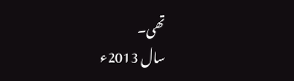تھی۔
سال 2013ء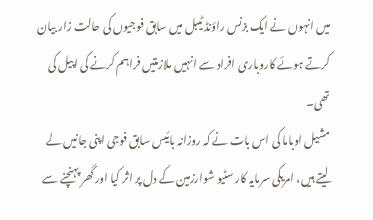میں انہوں نے ایک بزنس راؤنڈ ٹیبل میں سابق فوجیوں کی حالت زار بیان کرتے ہوئے کاروباری افراد سے انہیں ملازمتیں فراہم کرنے کی اپیل کی تھی۔
مشیل اوباما کی اس بات نے کہ روزانہ بائیس سابق فوجی اپنی جانیں لے لیتے ہیں، امریکی سرمایہ کار سٹیو شوارزمین کے دل پر اثر کیا اور گھر پہنچنے سے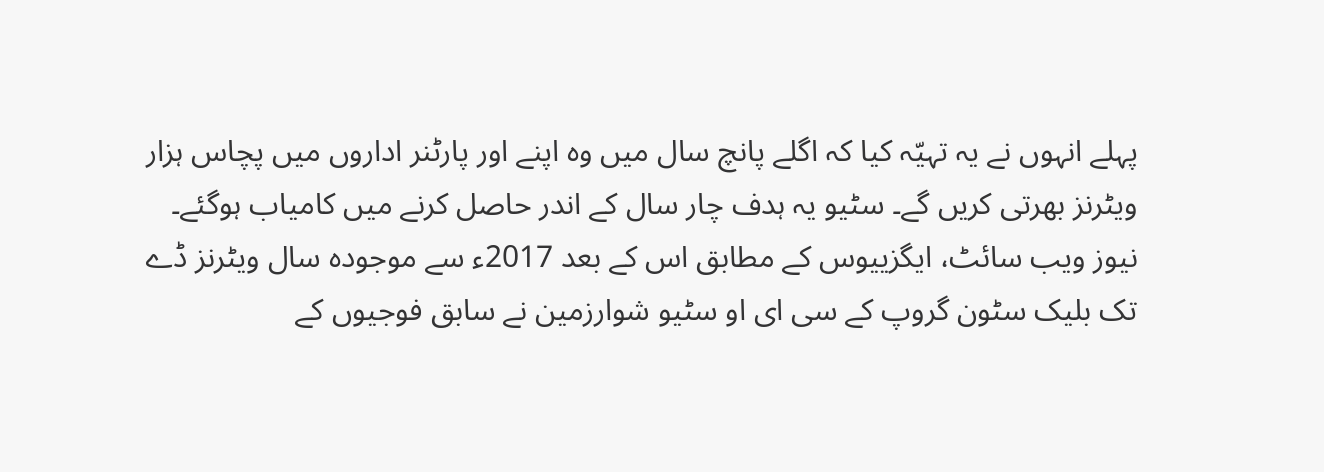پہلے انہوں نے یہ تہیّہ کیا کہ اگلے پانچ سال میں وہ اپنے اور پارٹنر اداروں میں پچاس ہزار ویٹرنز بھرتی کریں گے۔ سٹیو یہ ہدف چار سال کے اندر حاصل کرنے میں کامیاب ہوگئے۔
نیوز ویب سائٹ، ایگزییوس کے مطابق اس کے بعد 2017ء سے موجودہ سال ویٹرنز ڈے تک بلیک سٹون گروپ کے سی ای او سٹیو شوارزمین نے سابق فوجیوں کے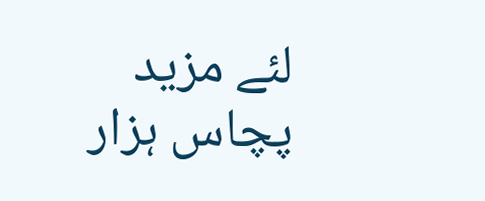لئے مزید پچاس ہزار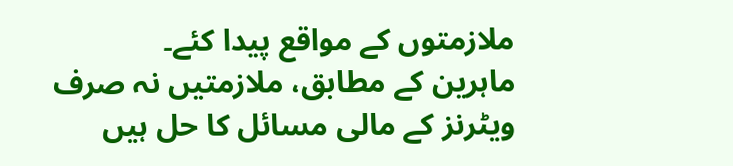ملازمتوں کے مواقع پیدا کئے۔
ماہرین کے مطابق، ملازمتیں نہ صرف ویٹرنز کے مالی مسائل کا حل ہیں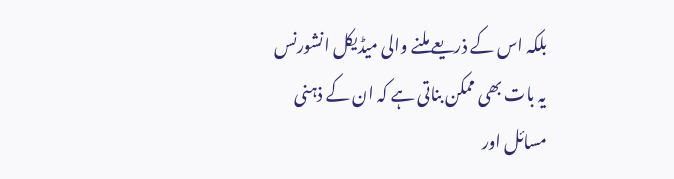بلکہ اس کے ذریعے ملنے والی میڈیکل انشورنس یہ بات بھی ممکن بناتی ہے کہ ان کے ذہنی مسائل اور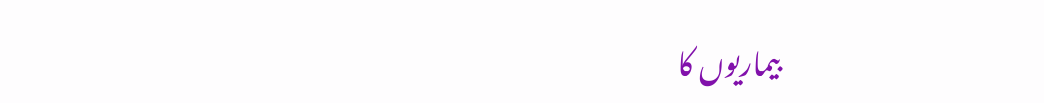بیماریوں کا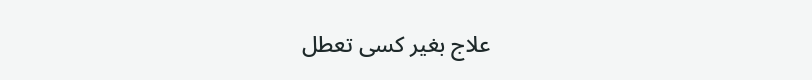علاج بغیر کسی تعطل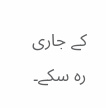کے جاری رہ سکے۔